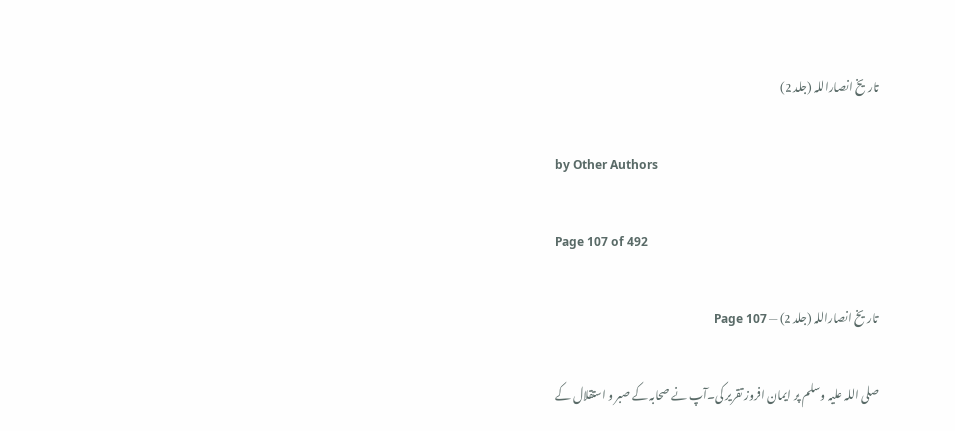تاریخ انصاراللہ (جلد 2)

by Other Authors

Page 107 of 492

تاریخ انصاراللہ (جلد 2) — Page 107

صلی اللہ علیہ وسلم پر ایمان افروز تقریر کی۔آپ نے صحابہ کے صبر و استقلال کے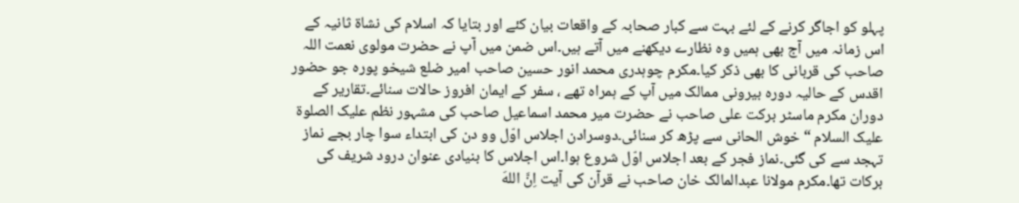پہلو کو اجاگر کرنے کے لئے بہت سے کبار صحابہ کے واقعات بیان کئے اور بتایا کہ اسلام کی نشاۃ ثانیہ کے اس زمانہ میں آج بھی ہمیں وہ نظارے دیکھنے میں آتے ہیں۔اس ضمن میں آپ نے حضرت مولوی نعمت اللہ صاحب کی قربانی کا بھی ذکر کیا۔مکرم چوہدری محمد انور حسین صاحب امیر ضلع شیخو پورہ جو حضور اقدس کے حالیہ دورہ بیرونی ممالک میں آپ کے ہمراہ تھے ، سفر کے ایمان افروز حالات سنائے۔تقاریر کے دوران مکرم ماسٹر برکت علی صاحب نے حضرت میر محمد اسماعیل صاحب کی مشہور نظم علیک الصلوۃ علیک السلام “ خوش الحانی سے پڑھ کر سنائی۔دوسرادن اجلاس اوّل وو دن کی ابتداء سوا چار بجے نماز تہجد سے کی گئی۔نماز فجر کے بعد اجلاس اوّل شروع ہوا۔اس اجلاس کا بنیادی عنوان درود شریف کی برکات تھا۔مکرم مولانا عبدالمالک خان صاحب نے قرآن کی آیت اِنَّ اللهَ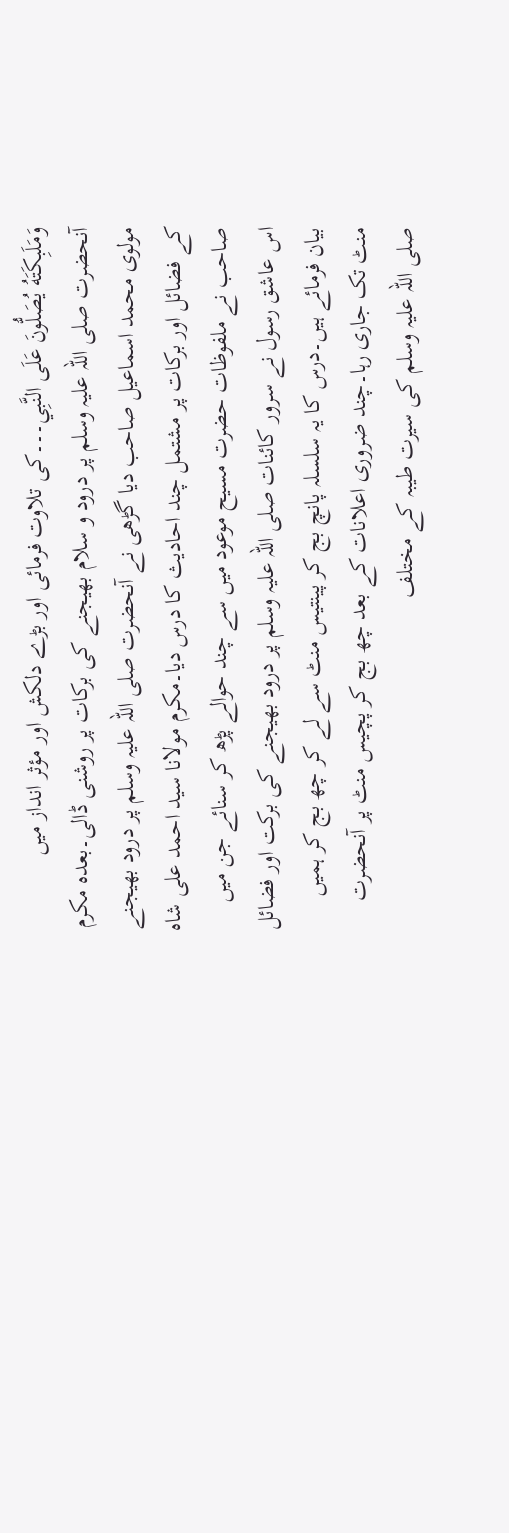وَمَلَبِكَتَهُ يُصَلُّونَ عَلَى النَّبِي۔۔۔کی تلاوت فرمائی اور بڑے دلکش اور مؤثر انداز میں آنحضرت صلی اللہ علیہ وسلم پر درود و سلام بھیجنے کی برکات پر روشنی ڈالی۔بعدہ مکرم مولوی محمد اسماعیل صاحب دیا گڑھی نے آنحضرت صلی اللہ علیہ وسلم پر درود بھیجنے کے فضائل اور برکات پر مشتمل چند احادیث کا درس دیا۔مکرم مولانا سید احمد علی شاہ صاحب نے ملفوظات حضرت مسیح موعود میں سے چند حوالے پڑھ کر سنائے جن میں اس عاشق رسول نے سرور کائنات صلی اللہ علیہ وسلم پر درود بھیجنے کی برکت اور فضائل بیان فرمائے ہیں۔درس کا یہ سلسلہ پانچ بج کر پینتیس منٹ سے لے کر چھ بج کر ہمیں منٹ تک جاری رہا۔چند ضروری اعلانات کے بعد چھ بج کر پچیس منٹ پر آنحضرت صلی اللہ علیہ وسلم کی سیرت طیبہ کے مختلف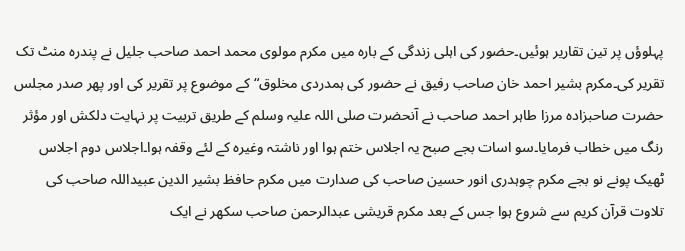پہلوؤں پر تین تقاریر ہوئیں۔حضور کی اہلی زندگی کے بارہ میں مکرم مولوی محمد احمد صاحب جلیل نے پندرہ منٹ تک تقریر کی۔مکرم بشیر احمد خان صاحب رفیق نے حضور کی ہمدردی مخلوق“ کے موضوع پر تقریر کی اور پھر صدر مجلس حضرت صاحبزادہ مرزا طاہر احمد صاحب نے آنحضرت صلی اللہ علیہ وسلم کے طریق تربیت پر نہایت دلکش اور مؤثر رنگ میں خطاب فرمایا۔سو اسات بجے صبح یہ اجلاس ختم ہوا اور ناشتہ وغیرہ کے لئے وقفہ ہوا۔اجلاس دوم اجلاس ٹھیک پونے نو بجے مکرم چوہدری انور حسین صاحب کی صدارت میں مکرم حافظ بشیر الدین عبیداللہ صاحب کی تلاوت قرآن کریم سے شروع ہوا جس کے بعد مکرم قریشی عبدالرحمن صاحب سکھر نے ایک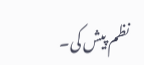نظم پیش کی۔